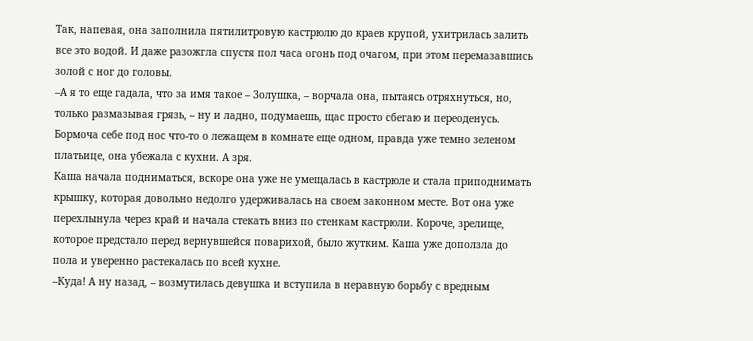Так, напевая, она заполнила пятилитровую кастрюлю до краев крупой, ухитрилась залить все это водой. И даже разожгла спустя пол часа огонь под очагом, при этом перемазавшись золой с ног до головы.
–А я то еще гадала, что за имя такое – Золушка, – ворчала она, пытаясь отряхнуться, но, только размазывая грязь, – ну и ладно, подумаешь, щас просто сбегаю и переоденусь.
Бормоча себе под нос что-то о лежащем в комнате еще одном, правда уже темно зеленом платьице, она убежала с кухни. А зря.
Каша начала подниматься, вскоре она уже не умещалась в кастрюле и стала приподнимать крышку, которая довольно недолго удерживалась на своем законном месте. Вот она уже перехлынула через край и начала стекать вниз по стенкам кастрюли. Короче, зрелище, которое предстало перед вернувшейся поварихой, было жутким. Каша уже доползла до пола и уверенно растекалась по всей кухне.
–Куда! А ну назад, – возмутилась девушка и вступила в неравную борьбу с вредным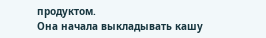продуктом.
Она начала выкладывать кашу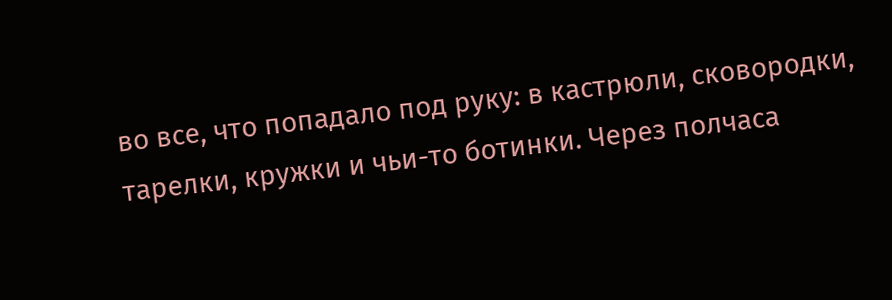во все, что попадало под руку: в кастрюли, сковородки, тарелки, кружки и чьи-то ботинки. Через полчаса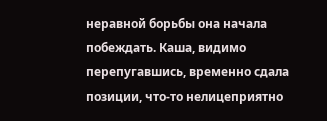неравной борьбы она начала побеждать. Каша, видимо перепугавшись, временно сдала позиции, что-то нелицеприятно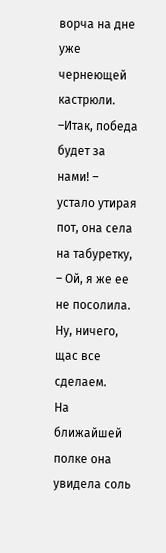ворча на дне уже чернеющей кастрюли.
–Итак, победа будет за нами! – устало утирая пот, она села на табуретку, – Ой, я же ее не посолила. Ну, ничего, щас все сделаем.
На ближайшей полке она увидела соль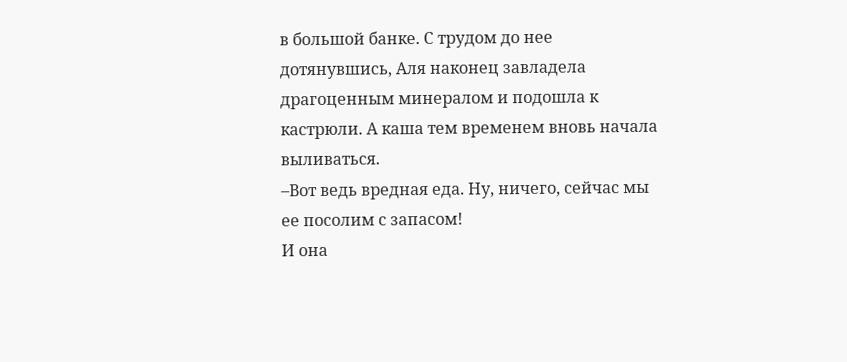в большой банке. С трудом до нее дотянувшись, Аля наконец завладела драгоценным минералом и подошла к кастрюли. А каша тем временем вновь начала выливаться.
–Вот ведь вредная еда. Ну, ничего, сейчас мы ее посолим с запасом!
И она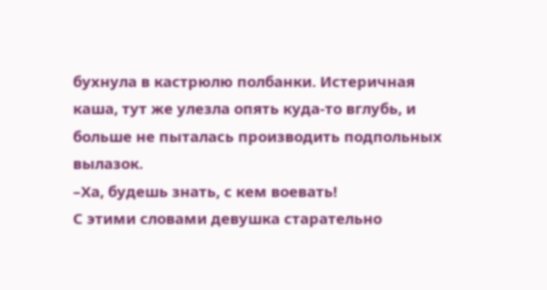бухнула в кастрюлю полбанки. Истеричная каша, тут же улезла опять куда-то вглубь, и больше не пыталась производить подпольных вылазок.
–Ха, будешь знать, с кем воевать!
С этими словами девушка старательно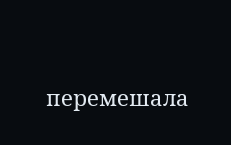перемешала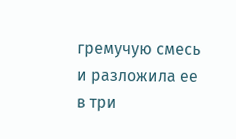гремучую смесь и разложила ее в три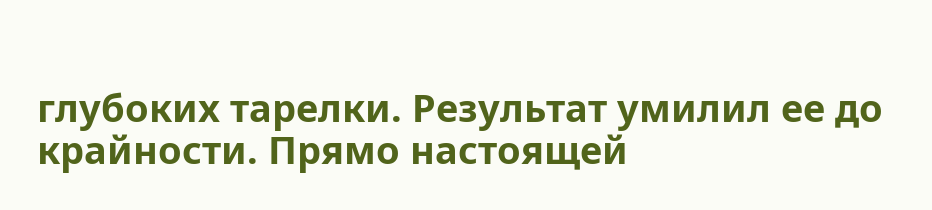глубоких тарелки. Результат умилил ее до крайности. Прямо настоящей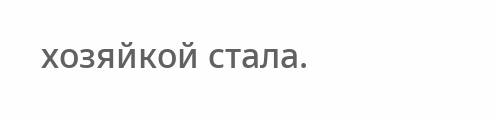хозяйкой стала.